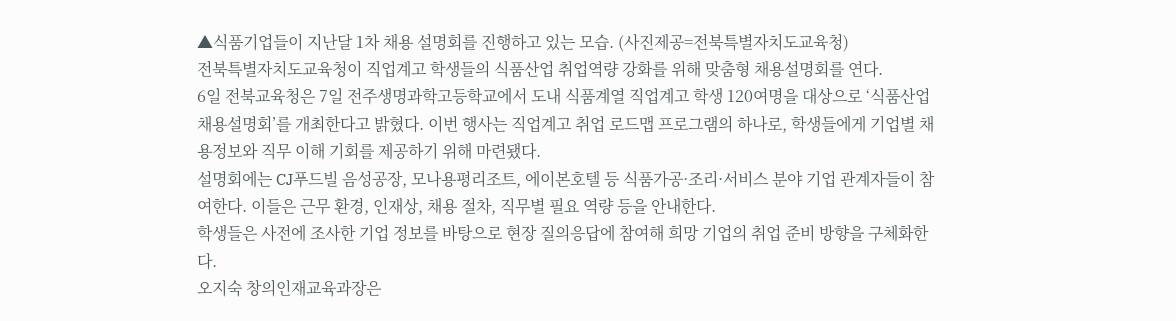▲식품기업들이 지난달 1차 채용 설명회를 진행하고 있는 모습. (사진제공=전북특별자치도교육청)
전북특별자치도교육청이 직업계고 학생들의 식품산업 취업역량 강화를 위해 맞춤형 채용설명회를 연다.
6일 전북교육청은 7일 전주생명과학고등학교에서 도내 식품계열 직업계고 학생 120여명을 대상으로 ‘식품산업 채용설명회’를 개최한다고 밝혔다. 이번 행사는 직업계고 취업 로드맵 프로그램의 하나로, 학생들에게 기업별 채용정보와 직무 이해 기회를 제공하기 위해 마련됐다.
설명회에는 CJ푸드빌 음성공장, 모나용평리조트, 에이본호텔 등 식품가공·조리·서비스 분야 기업 관계자들이 참여한다. 이들은 근무 환경, 인재상, 채용 절차, 직무별 필요 역량 등을 안내한다.
학생들은 사전에 조사한 기업 정보를 바탕으로 현장 질의응답에 참여해 희망 기업의 취업 준비 방향을 구체화한다.
오지숙 창의인재교육과장은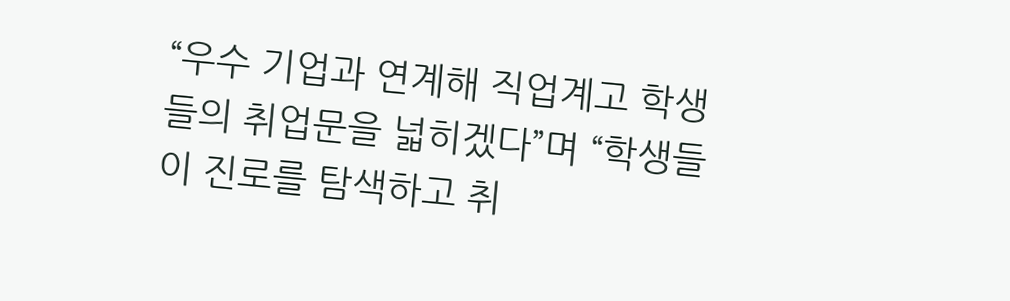“우수 기업과 연계해 직업계고 학생들의 취업문을 넓히겠다”며 “학생들이 진로를 탐색하고 취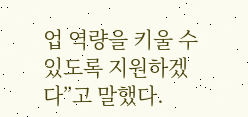업 역량을 키울 수 있도록 지원하겠다”고 말했다.